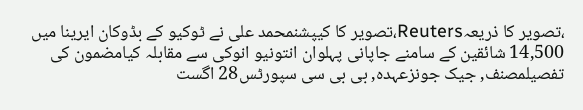،تصویر کا ذریعہReuters،تصویر کا کیپشنمحمد علی نے ٹوکیو کے بڈوکان ایرینا میں 14,500 شائقین کے سامنے جاپانی پہلوان انتونیو انوکی سے مقابلہ کیامضمون کی تفصیلمصنف, جیک جونزعہدہ, بی بی سی سپورٹس28 اگست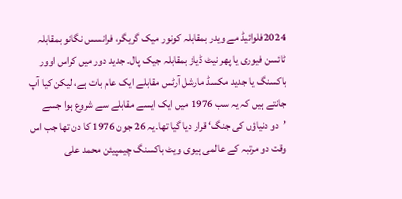2024فلوائیڈ مے ویدر بمقابلہ کونور میک گریگر، فرانسس نگانو بمقابلہ ٹائسن فیوری یا پھر نیٹ ڈیاز بمقابلہ جیک پال۔ جدید دور میں کراس اوور باکسنگ یا جدید مکسڈ مارشل آرٹس مقابلے ایک عام بات ہے، لیکن کیا آپ جانتے ہیں کہ یہ سب 1976 میں ایک ایسے مقابلے سے شروع ہوا جسے ’دو دنیاؤں کی جنگ‘ قرار دیا گیا تھا۔یہ 26 جون 1976 کا دن تھا جب اس وقت دو مرتبہ کے عالمی ہیوی ویٹ باکسنگ چیمپیئن محمد علی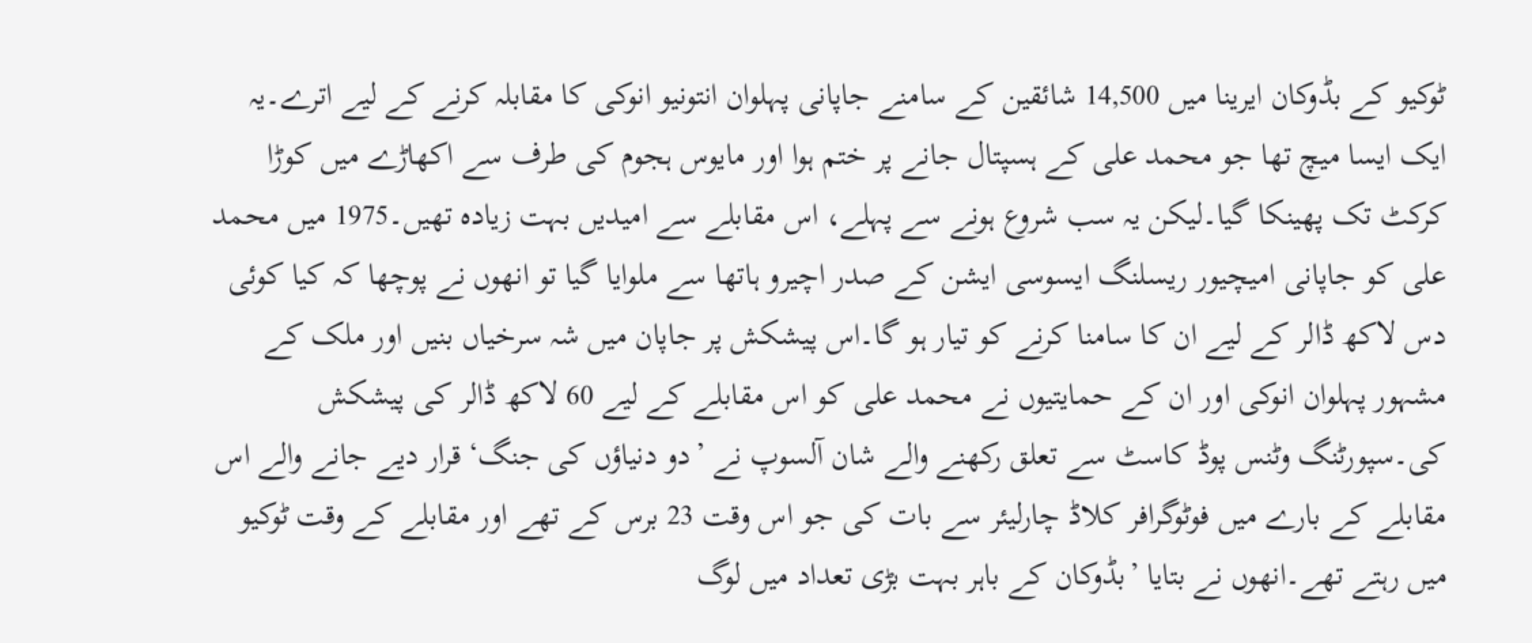ٹوکیو کے بڈوکان ایرینا میں 14,500 شائقین کے سامنے جاپانی پہلوان انتونیو انوکی کا مقابلہ کرنے کے لیے اترے۔یہ ایک ایسا میچ تھا جو محمد علی کے ہسپتال جانے پر ختم ہوا اور مایوس ہجوم کی طرف سے اکھاڑے میں کوڑا کرکٹ تک پھینکا گیا۔لیکن یہ سب شروع ہونے سے پہلے، اس مقابلے سے امیدیں بہت زیادہ تھیں۔1975 میں محمد علی کو جاپانی امیچیور ریسلنگ ایسوسی ایشن کے صدر اچیرو ہاتھا سے ملوایا گیا تو انھوں نے پوچھا کہ کیا کوئی دس لاکھ ڈالر کے لیے ان کا سامنا کرنے کو تیار ہو گا۔اس پیشکش پر جاپان میں شہ سرخیاں بنیں اور ملک کے مشہور پہلوان انوکی اور ان کے حمایتیوں نے محمد علی کو اس مقابلے کے لیے 60 لاکھ ڈالر کی پیشکش کی۔سپورٹنگ وٹنس پوڈ کاسٹ سے تعلق رکھنے والے شان آلسوپ نے ’دو دنیاؤں کی جنگ‘ قرار دیے جانے والے اس مقابلے کے بارے میں فوٹوگرافر کلاڈ چارلیئر سے بات کی جو اس وقت 23 برس کے تھے اور مقابلے کے وقت ٹوکیو میں رہتے تھے۔انھوں نے بتایا ’بڈوکان کے باہر بہت بڑی تعداد میں لوگ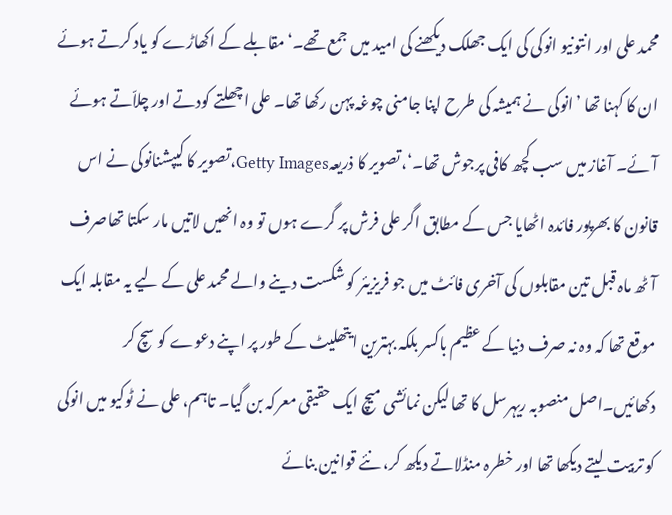محمد علی اور انتونیو انوکی کی ایک جھلک دیکھنے کی امید میں جمع تھے۔‘مقابلے کے اکھاڑے کو یاد کرتے ہوئے ان کا کہنا تھا ’انوکی نے ہمیشہ کی طرح اپنا جامنی چوغہ پہن رکھا تھا۔ علی اچھلتے کودتے اور چلاّتے ہوئے آئے۔ آغاز میں سب کچھ کافی پرجوش تھا۔‘،تصویر کا ذریعہGetty Images،تصویر کا کیپشنانوکی نے اس قانون کا بھرپور فائدہ اٹھایا جس کے مطابق اگر علی فرش پر گرے ہوں تو وہ انھیں لاتیں مار سکتا تھاصرف آٹھ ماہ قبل تین مقابلوں کی آخری فائٹ میں جو فریزیئر کو شکست دینے والے محمد علی کے لیے یہ مقابلہ ایک موقع تھا کہ وہ نہ صرف دنیا کے عظیم باکسر بلکہ بہترین ایتھلیٹ کے طور پر اپنے دعوے کو سچ کر دکھائیں۔اصل منصوبہ ریہرسل کا تھا لیکن نمائشی میچ ایک حقیقی معرکہ بن گیا۔ تاہم، علی نے ٹوکیو میں انوکی کو تربیت لیتے دیکھا تھا اور خطرہ منڈلاتے دیکھ کر، نئے قوانین بنائے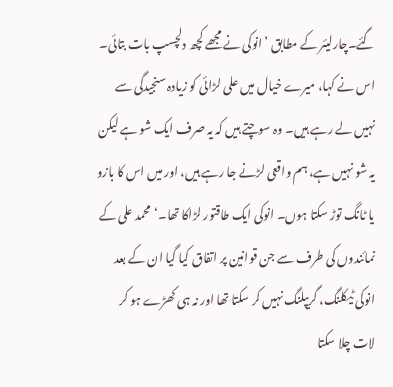گئے۔چارلیئر کے مطابق ’انوکی نے مجھے کچھ دلچسپ بات بتائی۔ اس نے کہا، میرے خیال میں علی لڑائی کو زیادہ سنجیدگی سے نہیں لے رہے ہیں۔ وہ سوچتے ہیں کہ یہ صرف ایک شو ہے لیکن یہ شو نہیں ہے، ہم واقعی لڑنے جا رہے ہیں، اور میں اس کا بازو یا ٹانگ توڑ سکتا ہوں۔ انوکی ایک طاقتور لڑاکا تھا۔‘محمد علی کے نمائندوں کی طرف سے جن قوانین پر اتفاق کیا گیا ان کے بعد انوکی ٹیکلنگ، گریپلنگ نہیں کر سکتا تھا اور نہ ہی کھڑے ہو کر لات چلا سکتا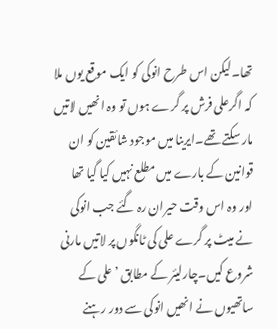تھا۔لیکن اس طرح انوکی کو ایک موقع یوں ملا کہ اگرعلی فرش پر گرے ہوں تو وہ انھیں لاتیں مار سکتے تھے۔ایرینا میں موجود شائقین کو ان قوانین کے بارے میں مطلع نہیں کیا گیا تھا اور وہ اس وقت حیران رہ گئے جب انوکی نے میٹ پر گرے علی کی ٹانگوں پر لاتیں مارنی شروع کیں۔چارلیئر کے مطابق ’علی کے ساتھیوں نے انھیں انوکی سے دور رہنے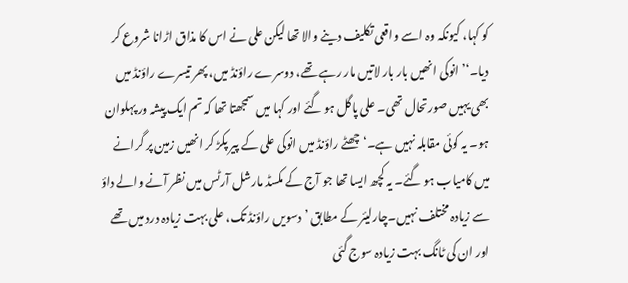کو کہا، کیونکہ وہ اسے واقعی تکلیف دینے والا تھا لیکن علی نے اس کا مذاق اڑانا شروع کر دیا۔‘’انوکی انھیں بار بار لاتیں مار رہے تھے، دوسرے راؤنڈ میں، پھر تیسرے راؤنڈ میں بھی یہیں صورتحال تھی۔ علی پاگل ہو گئے اور کہا میں سمجھتا تھا کہ تم ایک پیشہ ور پہلوان ہو۔ یہ کوئی مقابلہ نہیں ہے۔‘چھٹے راؤنڈ میں انوکی علی کے پیر پکڑ کر انھیں زمین پر گرانے میں کامیاب ہو گئے۔ یہ کچھ ایسا تھا جو آج کے مکسڈ مارشل آرٹس میں نظر آنے والے داؤ سے زیادہ مختلف نہیں۔چارلیئر کے مطابق ’دسویں راؤنڈ تک، علی بہت زیادہ درد میں تھے اور ان کی ٹانگ بہت زیادہ سوج گئی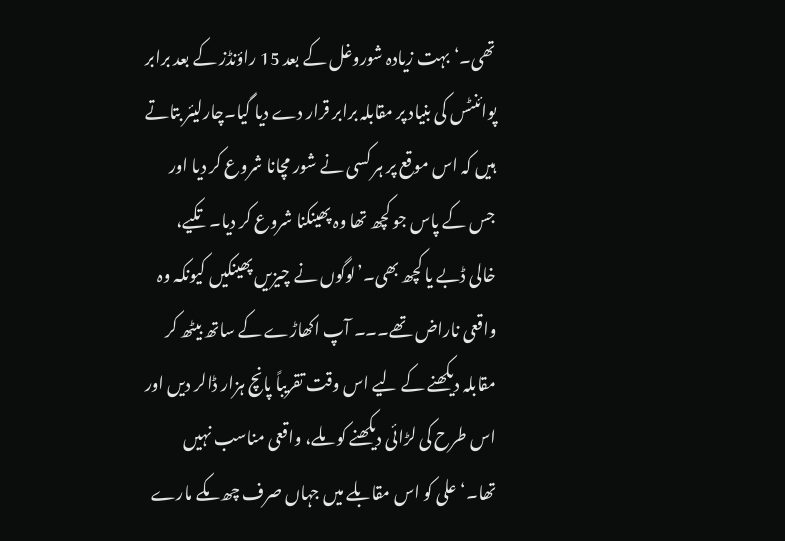تھی۔‘بہت زیادہ شوروغل کے بعد 15 راؤنڈز کے بعد برابر پوائنٹس کی بنیاد پر مقابلہ برابر قرار دے دیا گیا۔چارلیئر بتاتے ہیں کہ اس موقع پر ہر کسی نے شور مچانا شروع کر دیا اور جس کے پاس جو کچھ تھا وہ پھینکنا شروع کر دیا۔ تکیے، خالی ڈبے یا کچھ بھی۔’لوگوں نے چیزیں پھینکیں کیونکہ وہ واقعی ناراض تھے۔۔۔ آپ اکھاڑے کے ساتھ بیٹھ کر مقابلہ دیکھنے کے لیے اس وقت تقریباً پانچ ہزار ڈالر دیں اور اس طرح کی لڑائی دیکھنے کو ملے، واقعی مناسب نہیں تھا۔‘علی کو اس مقابلے میں جہاں صرف چھ مکے مارے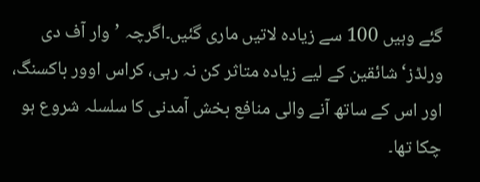گئے وہیں 100 سے زیادہ لاتیں ماری گئیں۔اگرچہ ’وار آف دی ورلڈز‘ شائقین کے لیے زیادہ متاثر کن نہ رہی، کراس اوور باکسنگ، اور اس کے ساتھ آنے والی منافع بخش آمدنی کا سلسلہ شروع ہو چکا تھا۔